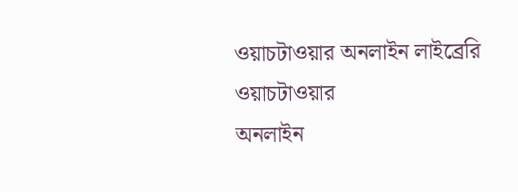ওয়াচটাওয়ার অনলাইন লাইব্রেরি
ওয়াচটাওয়ার
অনলাইন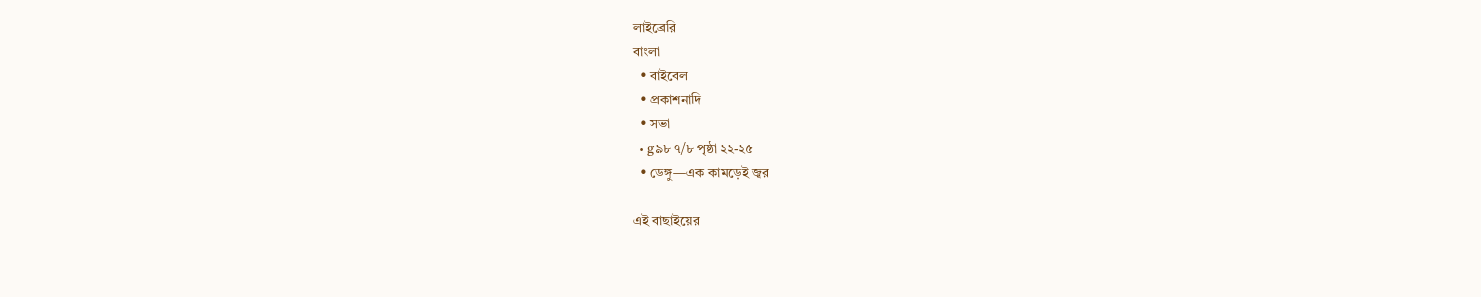লাইব্রেরি
বাংলা
  • বাইবেল
  • প্রকাশনাদি
  • সভা
  • g৯৮ ৭/৮ পৃষ্ঠা ২২-২৫
  • ডেঙ্গু—এক কামড়েই জ্বর

এই বাছাইয়ের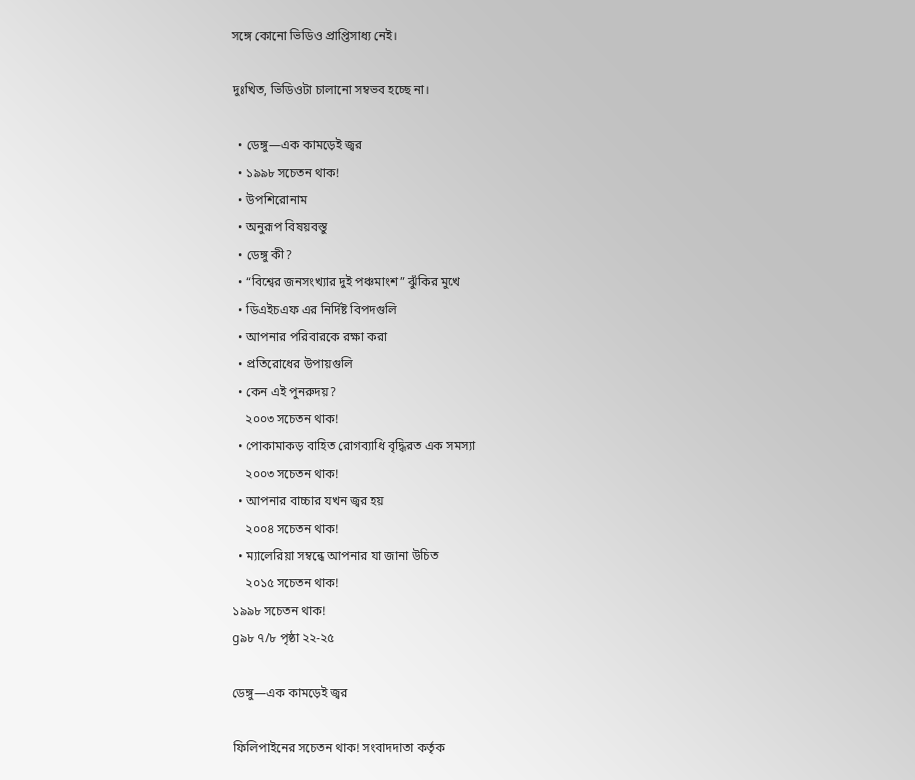সঙ্গে কোনো ভিডিও প্রাপ্তিসাধ্য নেই।

দুঃখিত, ভিডিওটা চালানো সম্বভব হচ্ছে না।

  • ডেঙ্গু—এক কামড়েই জ্বর
  • ১৯৯৮ সচেতন থাক!
  • উপশিরোনাম
  • অনুরূপ বিষয়বস্ত‌ু
  • ডেঙ্গু কী?
  • “বিশ্বের জনসংখ্যার দুই পঞ্চমাংশ” ঝুঁকির মুখে
  • ডিএইচএফ এর নির্দিষ্ট বিপদগুলি
  • আপনার পরিবারকে রক্ষা করা
  • প্রতিরোধের উপায়গুলি
  • কেন এই পুনরুদয়?
    ২০০৩ সচেতন থাক!
  • পোকামাকড় বাহিত রোগব্যাধি বৃদ্ধিরত এক সমস্যা
    ২০০৩ সচেতন থাক!
  • আপনার বাচ্চার যখন জ্বর হয়
    ২০০৪ সচেতন থাক!
  • ম্যালেরিয়া সম্বন্ধে আপনার যা জানা উচিত
    ২০১৫ সচেতন থাক!
১৯৯৮ সচেতন থাক!
g৯৮ ৭/৮ পৃষ্ঠা ২২-২৫

ডেঙ্গু—এক কামড়েই জ্বর

ফিলিপাইনের সচেতন থাক! সংবাদদাতা কর্তৃক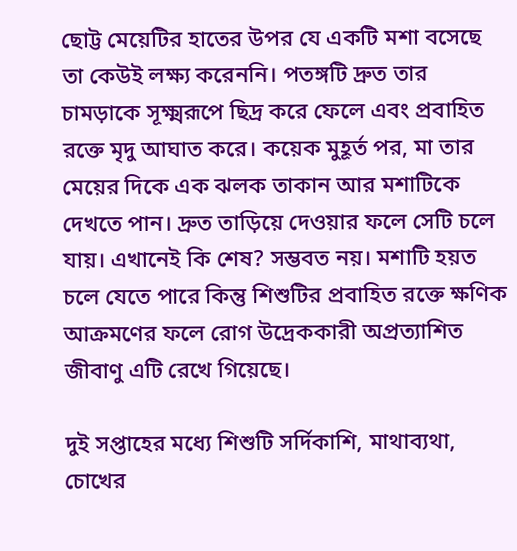ছোট্ট মেয়েটির হাতের উপর যে একটি মশা বসেছে তা কেউই লক্ষ্য করেননি। পতঙ্গটি দ্রুত তার চামড়াকে সূক্ষ্মরূপে ছিদ্র করে ফেলে এবং প্রবাহিত রক্তে মৃদু আঘাত করে। কয়েক মুহূর্ত পর, মা তার মেয়ের দিকে এক ঝলক তাকান আর মশাটিকে দেখতে পান। দ্রুত তাড়িয়ে দেওয়ার ফলে সেটি চলে যায়। এখানেই কি শেষ? সম্ভবত নয়। মশাটি হয়ত চলে যেতে পারে কিন্তু শিশুটির প্রবাহিত রক্তে ক্ষণিক আক্রমণের ফলে রোগ উদ্রেককারী অপ্রত্যাশিত জীবাণু এটি রেখে গিয়েছে।

দুই সপ্তাহের মধ্যে শিশুটি সর্দিকাশি, মাথাব্যথা, চোখের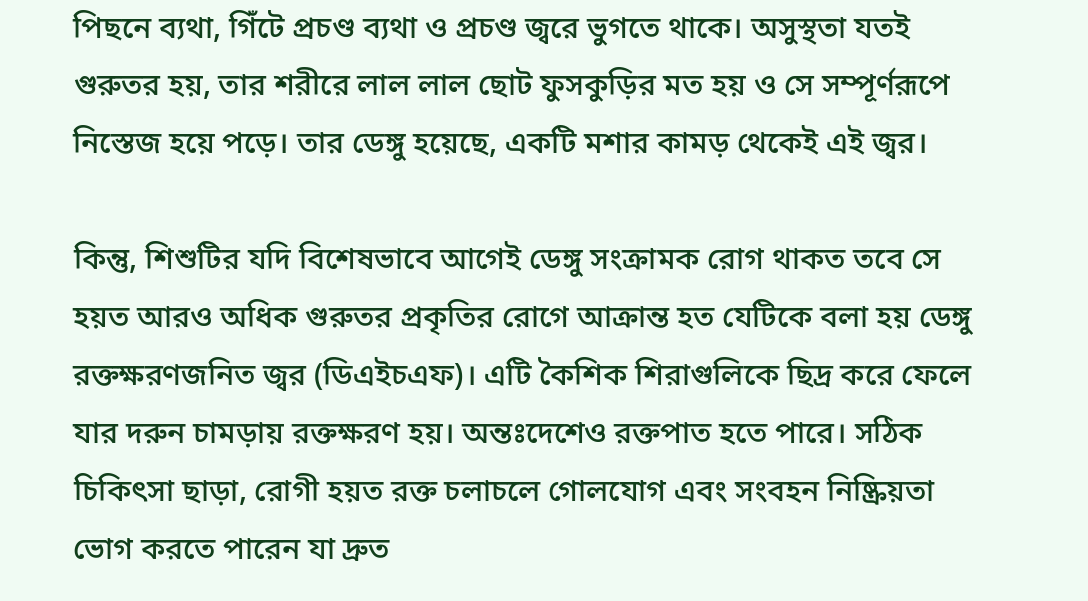পিছনে ব্যথা, গিঁটে প্রচণ্ড ব্যথা ও প্রচণ্ড জ্বরে ভুগতে থাকে। অসুস্থতা যতই গুরুতর হয়, তার শরীরে লাল লাল ছোট ফুসকুড়ির মত হয় ও সে সম্পূর্ণরূপে নিস্তেজ হয়ে পড়ে। তার ডেঙ্গু হয়েছে, একটি মশার কামড় থেকেই এই জ্বর।

কিন্তু, শিশুটির যদি বিশেষভাবে আগেই ডেঙ্গু সংক্রামক রোগ থাকত তবে সে হয়ত আরও অধিক গুরুতর প্রকৃতির রোগে আক্রান্ত হত যেটিকে বলা হয় ডেঙ্গু রক্তক্ষরণজনিত জ্বর (ডিএইচএফ)। এটি কৈশিক শিরাগুলিকে ছিদ্র করে ফেলে যার দরুন চামড়ায় রক্তক্ষরণ হয়। অন্তঃদেশেও রক্তপাত হতে পারে। সঠিক চিকিৎসা ছাড়া, রোগী হয়ত রক্ত চলাচলে গোলযোগ এবং সংবহন নিষ্ক্রিয়তা ভোগ করতে পারেন যা দ্রুত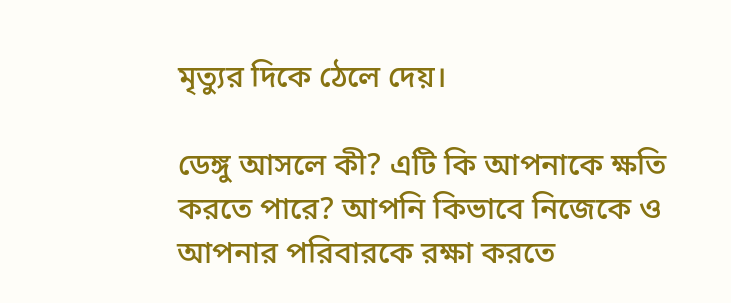মৃত্যুর দিকে ঠেলে দেয়।

ডেঙ্গু আসলে কী? এটি কি আপনাকে ক্ষতি করতে পারে? আপনি কিভাবে নিজেকে ও আপনার পরিবারকে রক্ষা করতে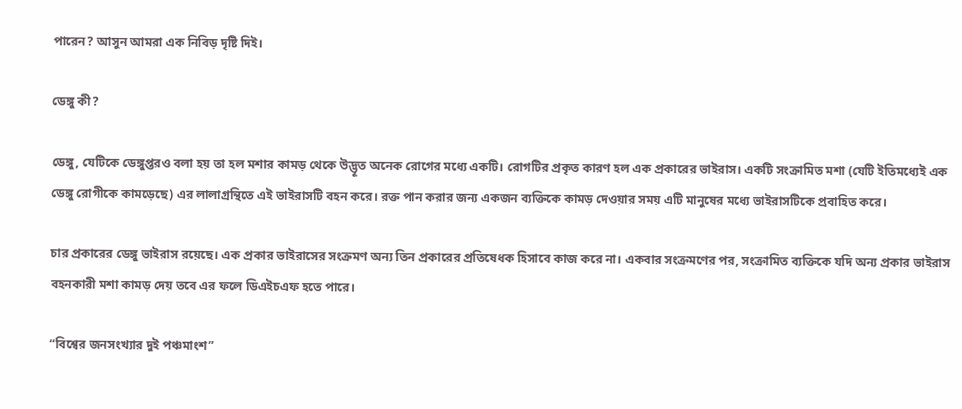পারেন? আসুন আমরা এক নিবিড় দৃষ্টি দিই।

ডেঙ্গু কী?

ডেঙ্গু, যেটিকে ডেঙ্গুপ্তরও বলা হয় তা হল মশার কামড় থেকে উদ্ভূত অনেক রোগের মধ্যে একটি। রোগটির প্রকৃত কারণ হল এক প্রকারের ভাইরাস। একটি সংক্রামিত মশা (যেটি ইতিমধ্যেই এক ডেঙ্গু রোগীকে কামড়েছে) এর লালাগ্রন্থিতে এই ভাইরাসটি বহন করে। রক্ত পান করার জন্য একজন ব্যক্তিকে কামড় দেওয়ার সময় এটি মানুষের মধ্যে ভাইরাসটিকে প্রবাহিত করে।

চার প্রকারের ডেঙ্গু ভাইরাস রয়েছে। এক প্রকার ভাইরাসের সংক্রমণ অন্য তিন প্রকারের প্রতিষেধক হিসাবে কাজ করে না। একবার সংক্রমণের পর, সংক্রামিত ব্যক্তিকে যদি অন্য প্রকার ভাইরাস বহনকারী মশা কামড় দেয় তবে এর ফলে ডিএইচএফ হতে পারে।

“বিশ্বের জনসংখ্যার দুই পঞ্চমাংশ”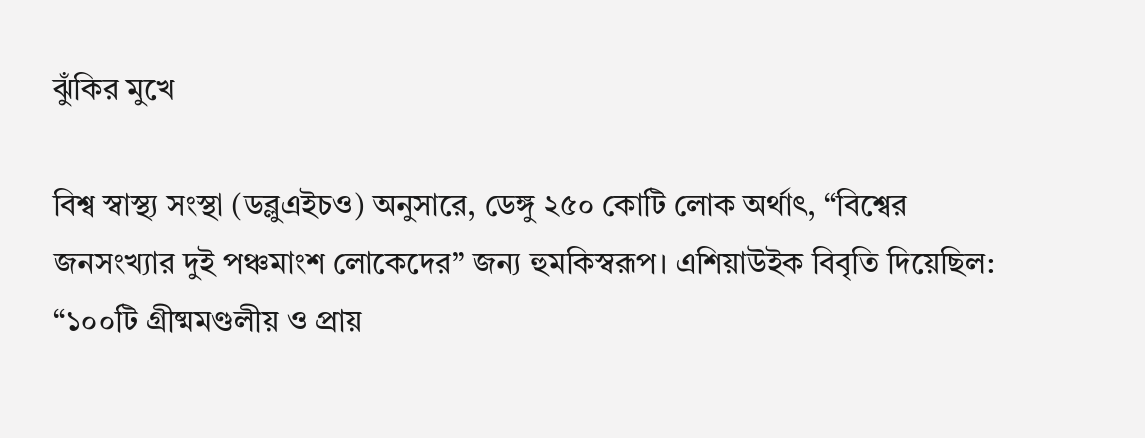ঝুঁকির মুখে

বিশ্ব স্বাস্থ্য সংস্থা (ডব্লুএইচও) অনুসারে, ডেঙ্গু ২৫০ কোটি লোক অর্থাৎ, “বিশ্বের জনসংখ্যার দুই পঞ্চমাংশ লোকেদের” জন্য হুমকিস্বরূপ। এশিয়াউইক বিবৃতি দিয়েছিল: “১০০টি গ্রীষ্মমণ্ডলীয় ও প্রায়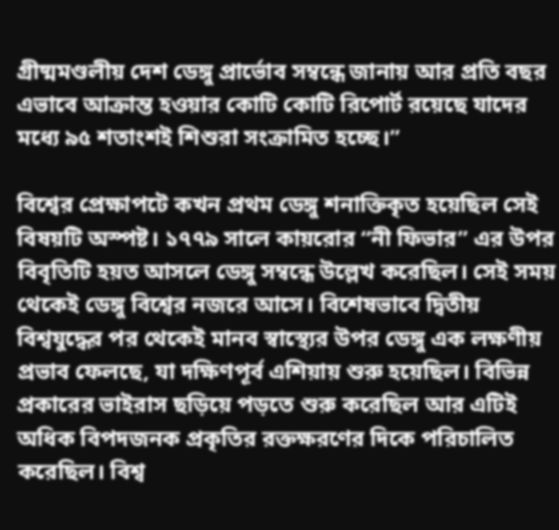গ্রীষ্মমণ্ডলীয় দেশ ডেঙ্গু প্রার্ভোব সম্বন্ধে জানায় আর প্রতি বছর এভাবে আক্রান্ত হওয়ার কোটি কোটি রিপোর্ট রয়েছে যাদের মধ্যে ৯৫ শতাংশই শিশুরা সংক্রামিত হচ্ছে।”

বিশ্বের প্রেক্ষাপটে কখন প্রথম ডেঙ্গু শনাক্তিকৃত হয়েছিল সেই বিষয়টি অস্পষ্ট। ১৭৭৯ সালে কায়রোর “নী ফিভার” এর উপর বিবৃতিটি হয়ত আসলে ডেঙ্গু সম্বন্ধে উল্লেখ করেছিল। সেই সময় থেকেই ডেঙ্গু বিশ্বের নজরে আসে। বিশেষভাবে দ্বিতীয় বিশ্বযুদ্ধের পর থেকেই মানব স্বাস্থ্যের উপর ডেঙ্গু এক লক্ষণীয় প্রভাব ফেলছে, যা দক্ষিণপূর্ব এশিয়ায় শুরু হয়েছিল। বিভিন্ন প্রকারের ভাইরাস ছড়িয়ে পড়তে শুরু করেছিল আর এটিই অধিক বিপদজনক প্রকৃতির রক্তক্ষরণের দিকে পরিচালিত করেছিল। বিশ্ব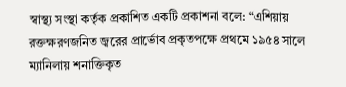স্বাস্থ্য সংস্থা কর্তৃক প্রকাশিত একটি প্রকাশনা বলে: “এশিয়ায় রক্তক্ষরণজনিত জ্বরের প্রার্ভোব প্রকৃতপক্ষে প্রথমে ১৯৫৪ সালে ম্যানিলায় শনাক্তিকৃত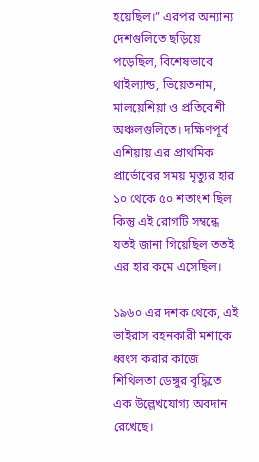হয়েছিল।” এরপর অন্যান্য দেশগুলিতে ছড়িয়ে পড়েছিল, বিশেষভাবে থাইল্যান্ড, ভিয়েতনাম, মালয়েশিয়া ও প্রতিবেশী অঞ্চলগুলিতে। দক্ষিণপূর্ব এশিয়ায় এর প্রাথমিক প্রার্ভোবের সময় মৃত্যুর হার ১০ থেকে ৫০ শতাংশ ছিল কিন্তু এই রোগটি সম্বন্ধে যতই জানা গিয়েছিল ততই এর হার কমে এসেছিল।

১৯৬০ এর দশক থেকে, এই ভাইরাস বহনকারী মশাকে ধ্বংস করার কাজে শিথিলতা ডেঙ্গুর বৃদ্ধিতে এক উল্লেখযোগ্য অবদান রেখেছে।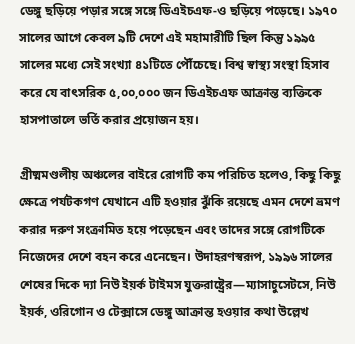ডেঙ্গু ছড়িয়ে পড়ার সঙ্গে সঙ্গে ডিএইচএফ-ও ছড়িয়ে পড়েছে। ১৯৭০ সালের আগে কেবল ৯টি দেশে এই মহামারীটি ছিল কিন্তু ১৯৯৫ সালের মধ্যে সেই সংখ্যা ৪১টিতে পৌঁচেছে। বিশ্ব স্বাস্থ্য সংস্থা হিসাব করে যে বাৎসরিক ৫,০০,০০০ জন ডিএইচএফ আক্রান্ত ব্যক্তিকে হাসপাতালে ভর্তি করার প্রয়োজন হয়।

গ্রীষ্মমণ্ডলীয় অঞ্চলের বাইরে রোগটি কম পরিচিত হলেও, কিছু কিছু ক্ষেত্রে পর্যটকগণ যেখানে এটি হওয়ার ঝুঁকি রয়েছে এমন দেশে ভ্রমণ করার দরুণ সংক্রামিত হয়ে পড়েছেন এবং তাদের সঙ্গে রোগটিকে নিজেদের দেশে বহন করে এনেছেন। উদাহরণস্বরূপ, ১৯৯৬ সালের শেষের দিকে দ্যা নিউ ইয়র্ক টাইমস যুক্তরাষ্ট্রের—ম্যাসাচুসেটসে, নিউ ইয়র্ক, ওরিগোন ও টেক্সাসে ডেঙ্গু আক্রান্ত হওয়ার কথা উল্লেখ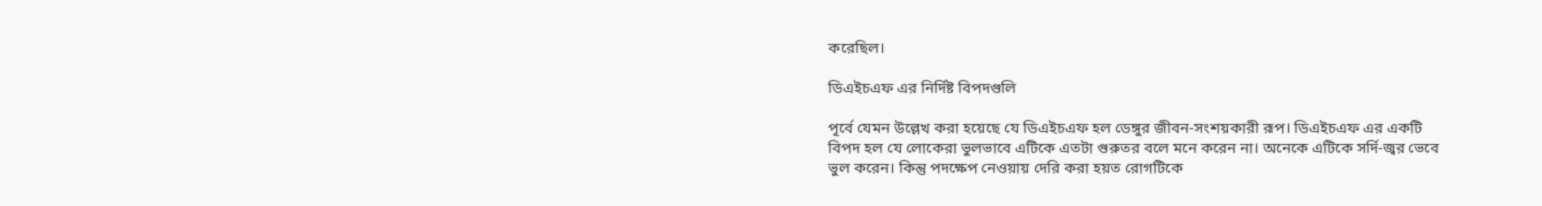করেছিল।

ডিএইচএফ এর নির্দিষ্ট বিপদগুলি

পূর্বে যেমন উল্লেখ করা হয়েছে যে ডিএইচএফ হল ডেঙ্গুর জীবন-সংশয়কারী রূপ। ডিএইচএফ এর একটি বিপদ হল যে লোকেরা ভুলভাবে এটিকে এতটা গুরুতর বলে মনে করেন না। অনেকে এটিকে সর্দি-জ্বর ভেবে ভুল করেন। কিন্তু পদক্ষেপ নেওয়ায় দেরি করা হয়ত রোগটিকে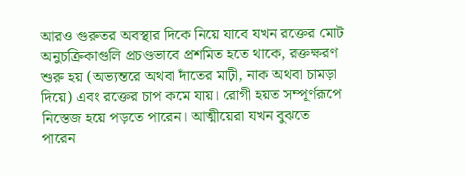আরও গুরুতর অবস্থার দিকে নিয়ে যাবে যখন রক্তের মোট অনুচক্রিকাগুলি প্রচণ্ডভাবে প্রশমিত হতে থাকে, রক্তক্ষরণ শুরু হয় (অভ্যন্তরে অথবা দাঁতের মাঢ়ী, নাক অথবা চামড়া দিয়ে) এবং রক্তের চাপ কমে যায়। রোগী হয়ত সম্পূর্ণরূপে নিস্তেজ হয়ে পড়তে পারেন। আত্মীয়েরা যখন বুঝতে পারেন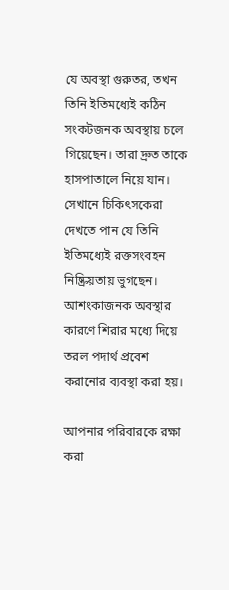যে অবস্থা গুরুতর, তখন তিনি ইতিমধ্যেই কঠিন সংকটজনক অবস্থায় চলে গিয়েছেন। তারা দ্রুত তাকে হাসপাতালে নিয়ে যান। সেখানে চিকিৎসকেরা দেখতে পান যে তিনি ইতিমধ্যেই রক্তসংবহন নিষ্ক্রিয়তায় ভুগছেন। আশংকাজনক অবস্থার কারণে শিরার মধ্যে দিয়ে তরল পদার্থ প্রবেশ করানোর ব্যবস্থা করা হয়।

আপনার পরিবারকে রক্ষা করা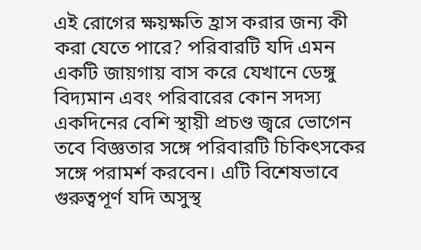এই রোগের ক্ষয়ক্ষতি হ্রাস করার জন্য কী করা যেতে পারে? পরিবারটি যদি এমন একটি জায়গায় বাস করে যেখানে ডেঙ্গু বিদ্যমান এবং পরিবারের কোন সদস্য একদিনের বেশি স্থায়ী প্রচণ্ড জ্বরে ভোগেন তবে বিজ্ঞতার সঙ্গে পরিবারটি চিকিৎসকের সঙ্গে পরামর্শ করবেন। এটি বিশেষভাবে গুরুত্বপূর্ণ যদি অসুস্থ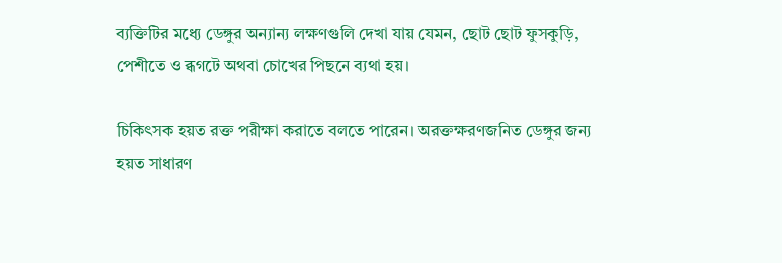ব্যক্তিটির মধ্যে ডেঙ্গুর অন্যান্য লক্ষণগুলি দেখা যায় যেমন, ছোট ছোট ফুসকুড়ি, পেশীতে ও ব্ধগটে অথবা চোখের পিছনে ব্যথা হয়।

চিকিৎসক হয়ত রক্ত পরীক্ষা করাতে বলতে পারেন। অরক্তক্ষরণজনিত ডেঙ্গুর জন্য হয়ত সাধারণ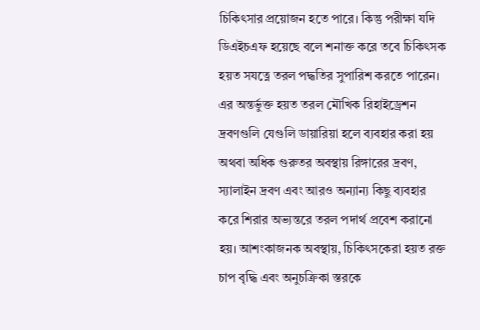চিকিৎসার প্রয়োজন হতে পারে। কিন্তু পরীক্ষা যদি ডিএইচএফ হয়েছে বলে শনাক্ত করে তবে চিকিৎসক হয়ত সযত্নে তরল পদ্ধতির সুপারিশ করতে পারেন। এর অন্তর্ভুক্ত হয়ত তরল মৌখিক রিহাইড্রেশন দ্রবণগুলি যেগুলি ডায়ারিয়া হলে ব্যবহার করা হয় অথবা অধিক গুরুতর অবস্থায় রিঙ্গারের দ্রবণ, স্যালাইন দ্রবণ এবং আরও অন্যান্য কিছু ব্যবহার করে শিরার অভ্যন্তরে তরল পদার্থ প্রবেশ করানো হয়। আশংকাজনক অবস্থায়, চিকিৎসকেরা হয়ত রক্ত চাপ বৃদ্ধি এবং অনুচক্রিকা স্তরকে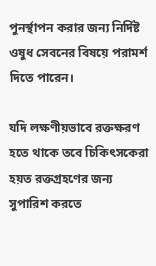পুনর্স্থাপন করার জন্য নির্দিষ্ট ওষুধ সেবনের বিষয়ে পরামর্শ দিতে পারেন।

যদি লক্ষণীয়ভাবে রক্তক্ষরণ হতে থাকে তবে চিকিৎসকেরা হয়ত রক্তগ্রহণের জন্য সুপারিশ করতে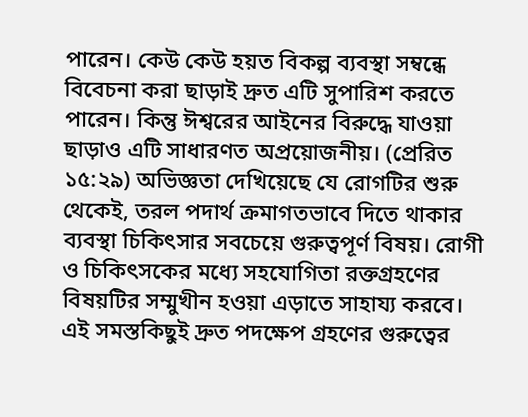পারেন। কেউ কেউ হয়ত বিকল্প ব্যবস্থা সম্বন্ধে বিবেচনা করা ছাড়াই দ্রুত এটি সুপারিশ করতে পারেন। কিন্তু ঈশ্বরের আইনের বিরুদ্ধে যাওয়া ছাড়াও এটি সাধারণত অপ্রয়োজনীয়। (প্রেরিত ১৫:২৯) অভিজ্ঞতা দেখিয়েছে যে রোগটির শুরু থেকেই, তরল পদার্থ ক্রমাগতভাবে দিতে থাকার ব্যবস্থা চিকিৎসার সবচেয়ে গুরুত্বপূর্ণ বিষয়। রোগী ও চিকিৎসকের মধ্যে সহযোগিতা রক্তগ্রহণের বিষয়টির সম্মুখীন হওয়া এড়াতে সাহায্য করবে। এই সমস্তকিছুই দ্রুত পদক্ষেপ গ্রহণের গুরুত্বের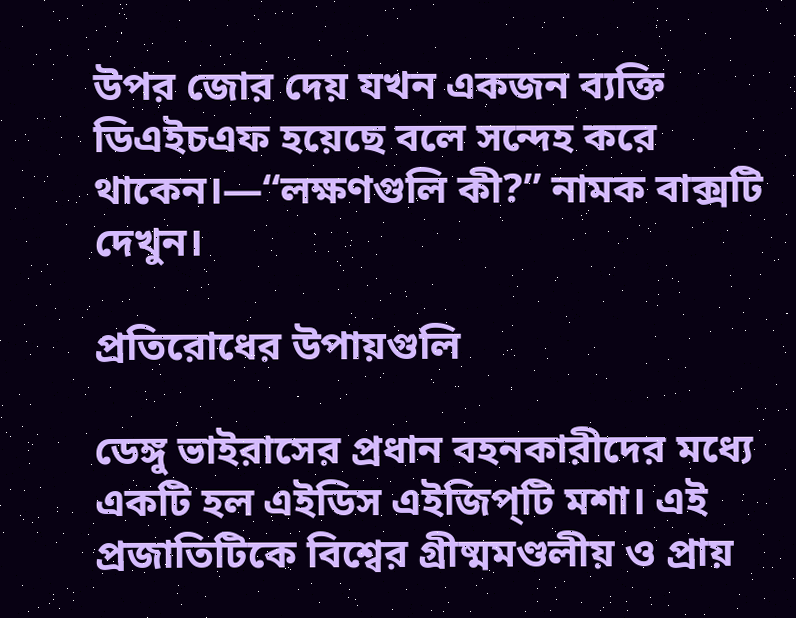উপর জোর দেয় যখন একজন ব্যক্তি ডিএইচএফ হয়েছে বলে সন্দেহ করে থাকেন।—“লক্ষণগুলি কী?” নামক বাক্সটি দেখুন।

প্রতিরোধের উপায়গুলি

ডেঙ্গু ভাইরাসের প্রধান বহনকারীদের মধ্যে একটি হল এইডিস এইজিপ্‌টি মশা। এই প্রজাতিটিকে বিশ্বের গ্রীষ্মমণ্ডলীয় ও প্রায়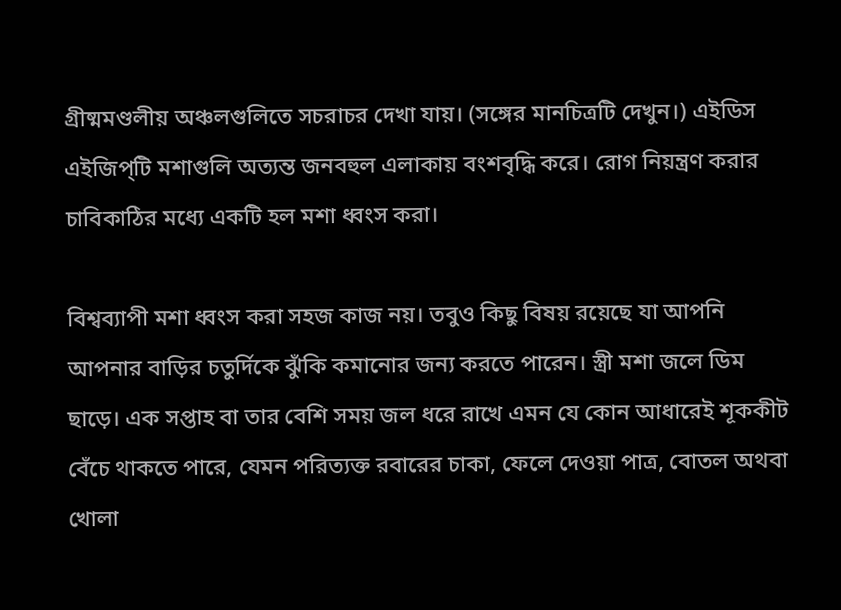গ্রীষ্মমণ্ডলীয় অঞ্চলগুলিতে সচরাচর দেখা যায়। (সঙ্গের মানচিত্রটি দেখুন।) এইডিস এইজিপ্‌টি মশাগুলি অত্যন্ত জনবহুল এলাকায় বংশবৃদ্ধি করে। রোগ নিয়ন্ত্রণ করার চাবিকাঠির মধ্যে একটি হল মশা ধ্বংস করা।

বিশ্বব্যাপী মশা ধ্বংস করা সহজ কাজ নয়। তবুও কিছু বিষয় রয়েছে যা আপনি আপনার বাড়ির চতুর্দিকে ঝুঁকি কমানোর জন্য করতে পারেন। স্ত্রী মশা জলে ডিম ছাড়ে। এক সপ্তাহ বা তার বেশি সময় জল ধরে রাখে এমন যে কোন আধারেই শূককীট বেঁচে থাকতে পারে, যেমন পরিত্যক্ত রবারের চাকা, ফেলে দেওয়া পাত্র, বোতল অথবা খোলা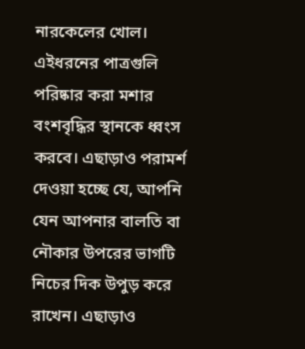নারকেলের খোল। এইধরনের পাত্রগুলি পরিষ্কার করা মশার বংশবৃদ্ধির স্থানকে ধ্বংস করবে। এছাড়াও পরামর্শ দেওয়া হচ্ছে যে, আপনি যেন আপনার বালতি বা নৌকার উপরের ভাগটি নিচের দিক উপুড় করে রাখেন। এছাড়াও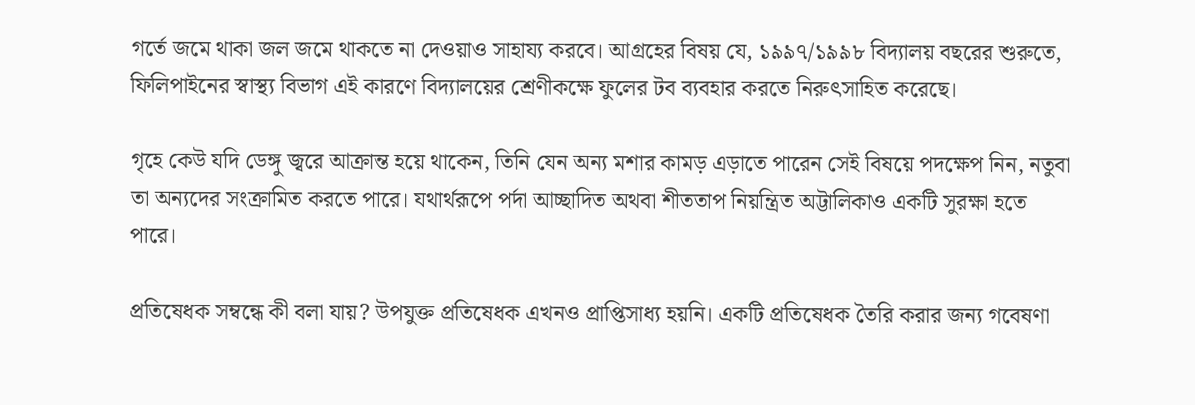গর্তে জমে থাকা জল জমে থাকতে না দেওয়াও সাহায্য করবে। আগ্রহের বিষয় যে, ১৯৯৭/১৯৯৮ বিদ্যালয় বছরের শুরুতে, ফিলিপাইনের স্বাস্থ্য বিভাগ এই কারণে বিদ্যালয়ের শ্রেণীকক্ষে ফুলের টব ব্যবহার করতে নিরুৎসাহিত করেছে।

গৃহে কেউ যদি ডেঙ্গু জ্বরে আক্রান্ত হয়ে থাকেন, তিনি যেন অন্য মশার কামড় এড়াতে পারেন সেই বিষয়ে পদক্ষেপ নিন, নতুবা তা অন্যদের সংক্রামিত করতে পারে। যথার্থরূপে পর্দা আচ্ছাদিত অথবা শীততাপ নিয়ন্ত্রিত অট্টালিকাও একটি সুরক্ষা হতে পারে।

প্রতিষেধক সম্বন্ধে কী বলা যায়? উপযুক্ত প্রতিষেধক এখনও প্রাপ্তিসাধ্য হয়নি। একটি প্রতিষেধক তৈরি করার জন্য গবেষণা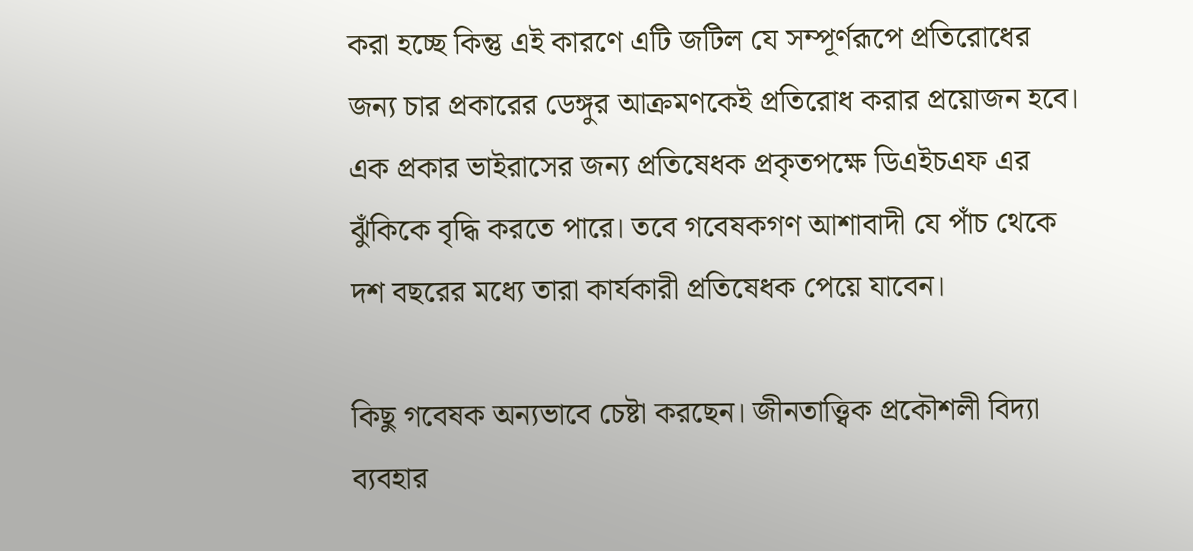করা হচ্ছে কিন্তু এই কারণে এটি জটিল যে সম্পূর্ণরূপে প্রতিরোধের জন্য চার প্রকারের ডেঙ্গুর আক্রমণকেই প্রতিরোধ করার প্রয়োজন হবে। এক প্রকার ভাইরাসের জন্য প্রতিষেধক প্রকৃতপক্ষে ডিএইচএফ এর ঝুঁকিকে বৃদ্ধি করতে পারে। তবে গবেষকগণ আশাবাদী যে পাঁচ থেকে দশ বছরের মধ্যে তারা কার্যকারী প্রতিষেধক পেয়ে যাবেন।

কিছু গবেষক অন্যভাবে চেষ্টা করছেন। জীনতাত্ত্বিক প্রকৌশলী বিদ্যা ব্যবহার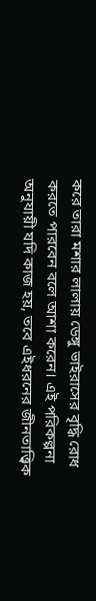করে তারা মশার লালায় ডেঙ্গু ভাইরাসের বৃদ্ধি রোধ করতে পারবেন বলে আশা করেন। এই পরিকল্পনা অনুযায়ী যদি কাজ হয়, তবে এইধরনের জীনতাত্ত্বিক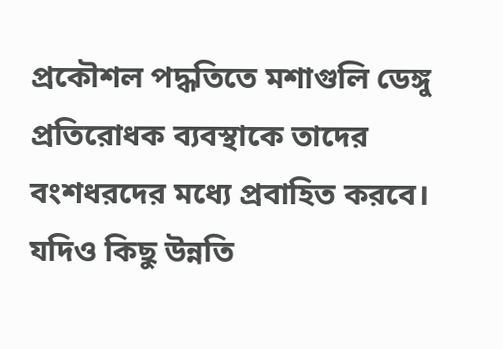প্রকৌশল পদ্ধতিতে মশাগুলি ডেঙ্গু প্রতিরোধক ব্যবস্থাকে তাদের বংশধরদের মধ্যে প্রবাহিত করবে। যদিও কিছু উন্নতি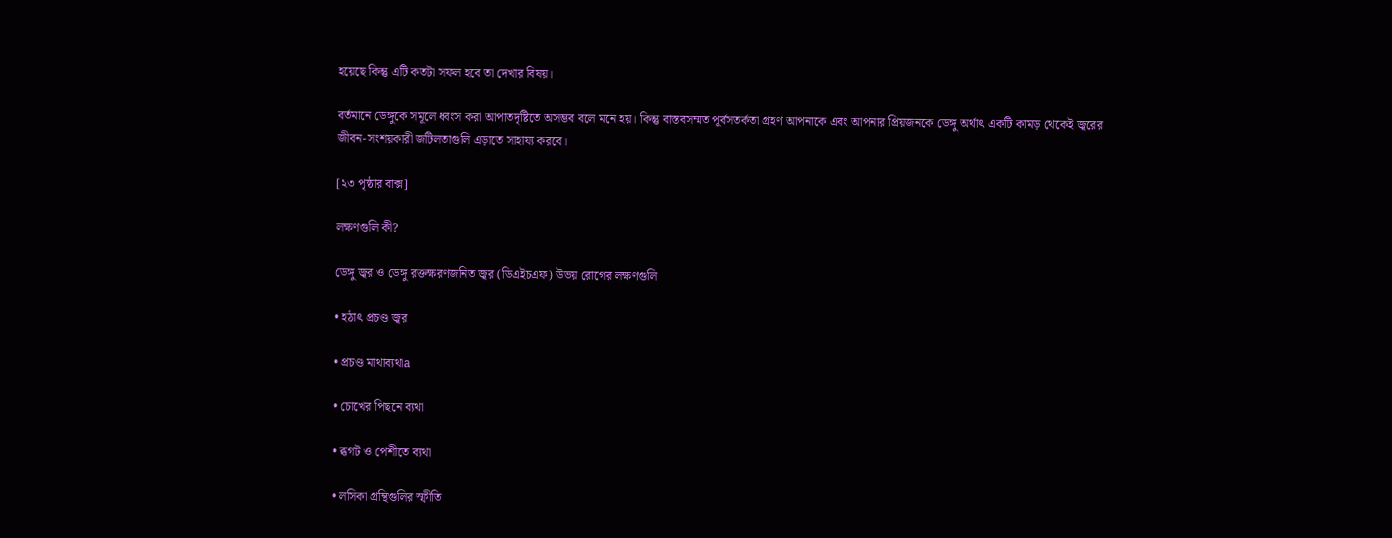হয়েছে কিন্তু এটি কতটা সফল হবে তা দেখার বিষয়।

বর্তমানে ডেঙ্গুকে সমূলে ধ্বংস করা আপাতদৃষ্টিতে অসম্ভব বলে মনে হয়। কিন্তু বাস্তবসম্মত পূর্বসতর্কতা গ্রহণ আপনাকে এবং আপনার প্রিয়জনকে ডেঙ্গু অর্থাৎ একটি কামড় থেকেই জ্বরের জীবন-সংশয়কারী জটিলতাগুলি এড়াতে সাহায্য করবে।

[২৩ পৃষ্ঠার বাক্স]

লক্ষণগুলি কী?

ডেঙ্গু জ্বর ও ডেঙ্গু রক্তক্ষরণজনিত জ্বর (ডিএইচএফ) উভয় রোগের লক্ষণগুলি

• হঠাৎ প্রচণ্ড জ্বর

• প্রচণ্ড মাথাব্যথাa

• চোখের পিছনে ব্যথা

• ব্ধগট ও পেশীতে ব্যথা

• লসিকা গ্রন্থিগুলির স্ফীতি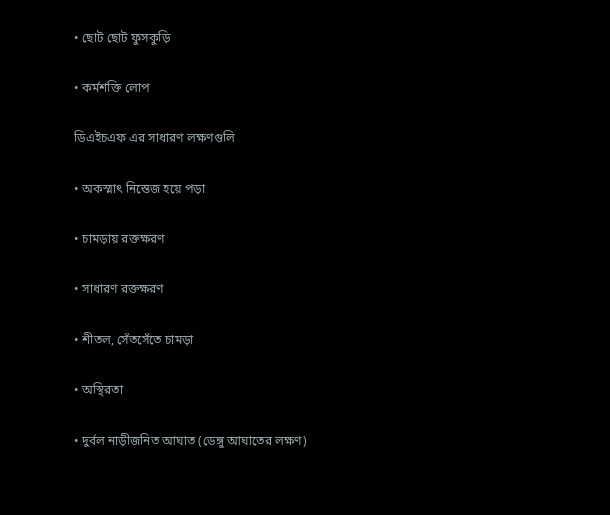• ছোট ছোট ফুসকুড়ি

• কর্মশক্তি লোপ

ডিএইচএফ এর সাধারণ লক্ষণগুলি

• অকস্মাৎ নিস্তেজ হয়ে পড়া

• চামড়ায় রক্তক্ষরণ

• সাধারণ রক্তক্ষরণ

• শীতল, সেঁতসেঁতে চামড়া

• অস্থিরতা

• দুর্বল নাড়ীজনিত আঘাত (ডেঙ্গু আঘাতের লক্ষণ)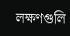লক্ষণগুলি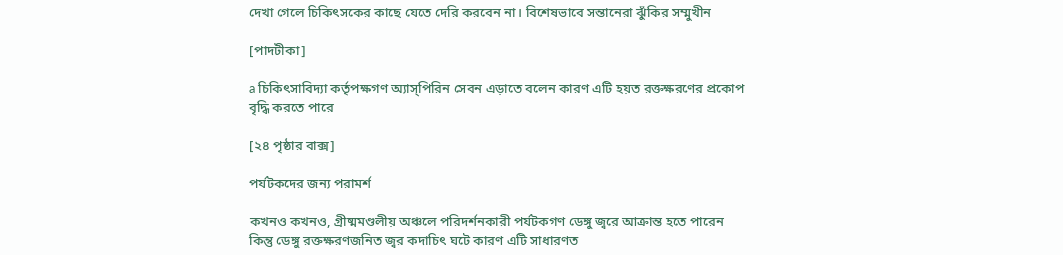দেখা গেলে চিকিৎসকের কাছে যেতে দেরি করবেন না। বিশেষভাবে সন্তানেরা ঝুঁকির সম্মুখীন

[পাদটীকা]

a চিকিৎসাবিদ্যা কর্তৃপক্ষগণ অ্যাস্‌পিরিন সেবন এড়াতে বলেন কারণ এটি হয়ত রক্তক্ষরণের প্রকোপ বৃদ্ধি করতে পারে

[২৪ পৃষ্ঠার বাক্স]

পর্যটকদের জন্য পরামর্শ

কখনও কখনও, গ্রীষ্মমণ্ডলীয় অঞ্চলে পরিদর্শনকারী পর্যটকগণ ডেঙ্গু জ্বরে আক্রান্ত হতে পারেন কিন্তু ডেঙ্গু রক্তক্ষরণজনিত জ্বর কদাচিৎ ঘটে কারণ এটি সাধারণত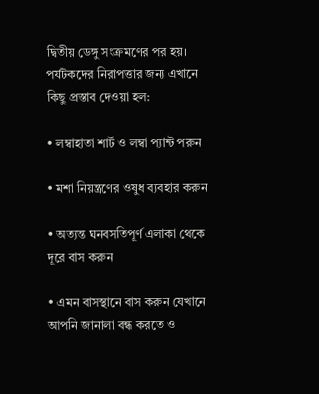দ্বিতীয় ডেঙ্গু সংক্রমণের পর হয়। পর্যটকদের নিরাপত্তার জন্য এখানে কিছু প্রস্তাব দেওয়া হল:

• লম্বাহাতা শার্ট ও লম্বা প্যান্ট পরুন

• মশা নিয়ন্ত্রণের ওষুধ ব্যবহার করুন

• অত্যন্ত ঘনবসতিপূর্ণ এলাকা থেকে দূরে বাস করুন

• এমন বাসস্থানে বাস করুন যেখানে আপনি জানালা বন্ধ করতে ও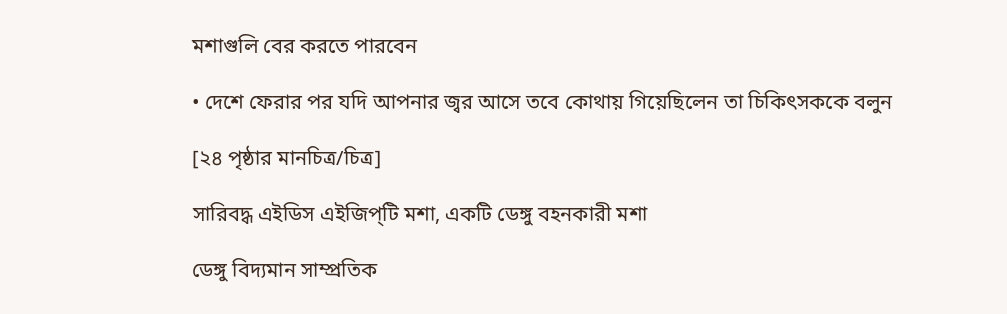মশাগুলি বের করতে পারবেন

• দেশে ফেরার পর যদি আপনার জ্বর আসে তবে কোথায় গিয়েছিলেন তা চিকিৎসককে বলুন

[২৪ পৃষ্ঠার মানচিত্র/চিত্র]

সারিবদ্ধ এইডিস এইজিপ্‌টি মশা, একটি ডেঙ্গু বহনকারী মশা

ডেঙ্গু বিদ্যমান সাম্প্রতিক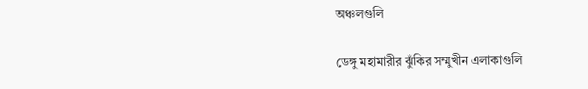অঞ্চলগুলি

ডেঙ্গু মহামারীর ঝুঁকির সম্মুখীন এলাকাগুলি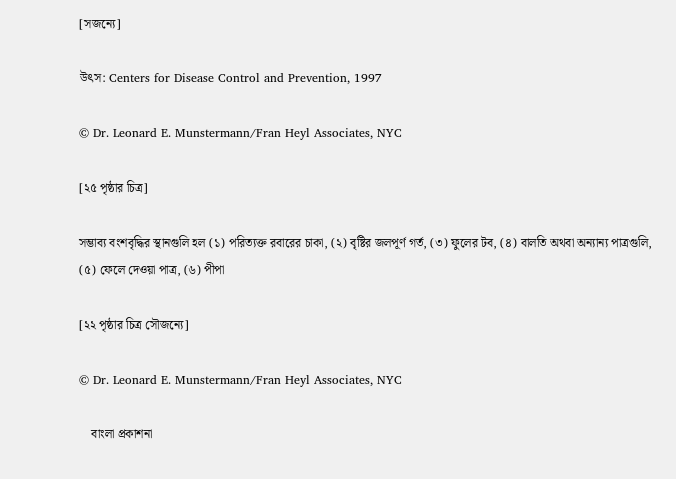[সজন্যে]

উৎস: Centers for Disease Control and Prevention, 1997

© Dr. Leonard E. Munstermann/Fran Heyl Associates, NYC

[২৫ পৃষ্ঠার চিত্র]

সম্ভাব্য বংশবৃদ্ধির স্থানগুলি হল (১) পরিত্যক্ত রবারের চাকা, (২) বৃষ্টির জলপূর্ণ গর্ত, (৩) ফুলের টব, (৪) বালতি অথবা অন্যান্য পাত্রগুলি, (৫) ফেলে দেওয়া পাত্র, (৬) পীপা

[২২ পৃষ্ঠার চিত্র সৌজন্যে]

© Dr. Leonard E. Munstermann/Fran Heyl Associates, NYC

    বাংলা প্রকাশনা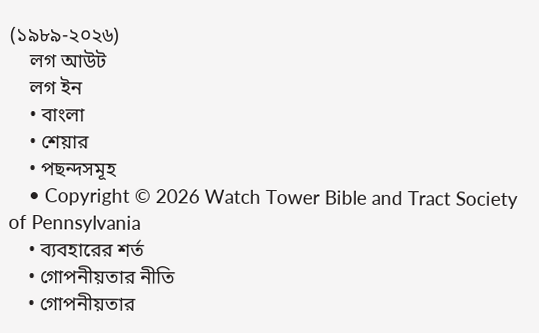(১৯৮৯-২০২৬)
    লগ আউট
    লগ ইন
    • বাংলা
    • শেয়ার
    • পছন্দসমূহ
    • Copyright © 2026 Watch Tower Bible and Tract Society of Pennsylvania
    • ব্যবহারের শর্ত
    • গোপনীয়তার নীতি
    • গোপনীয়তার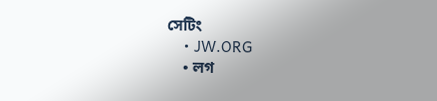সেটিং
    • JW.ORG
    • লগ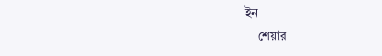ইন
    শেয়ার